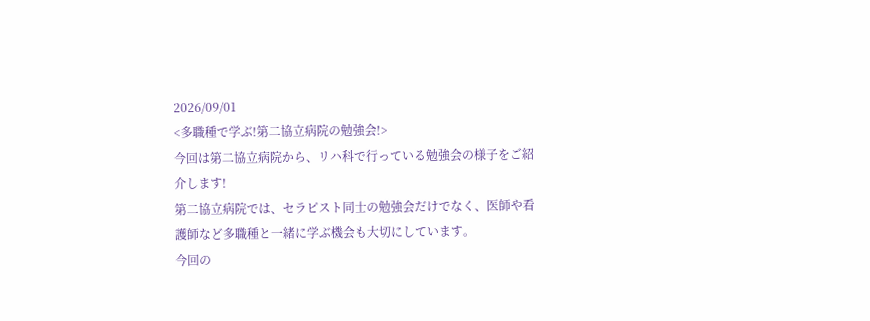2026/09/01
<多職種で学ぶ!第二協立病院の勉強会!>
今回は第二協立病院から、リハ科で行っている勉強会の様子をご紹介します!
第二協立病院では、セラピスト同士の勉強会だけでなく、医師や看護師など多職種と一緒に学ぶ機会も大切にしています。
今回の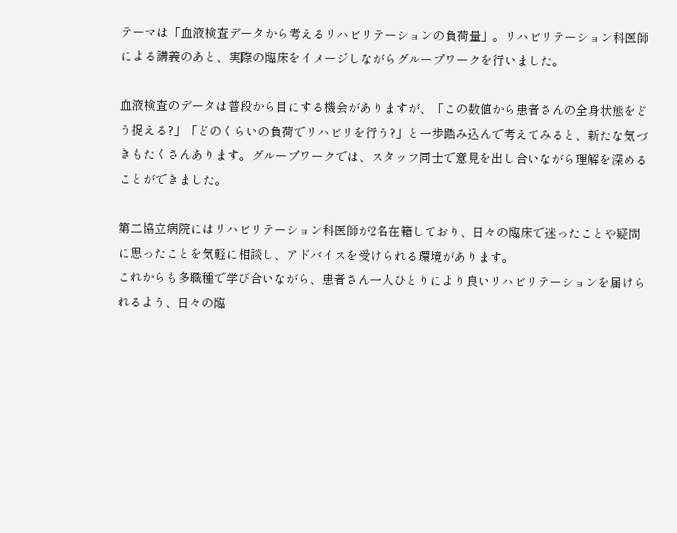テーマは「血液検査データから考えるリハビリテーションの負荷量」。リハビリテーション科医師による講義のあと、実際の臨床をイメージしながらグループワークを行いました。

血液検査のデータは普段から目にする機会がありますが、「この数値から患者さんの全身状態をどう捉える?」「どのくらいの負荷でリハビリを行う?」と一歩踏み込んで考えてみると、新たな気づきもたくさんあります。グループワークでは、スタッフ同士で意見を出し合いながら理解を深めることができました。

第二協立病院にはリハビリテーション科医師が2名在籍しており、日々の臨床で迷ったことや疑問に思ったことを気軽に相談し、アドバイスを受けられる環境があります。
これからも多職種で学び合いながら、患者さん一人ひとりにより良いリハビリテーションを届けられるよう、日々の臨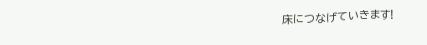床につなげていきます!